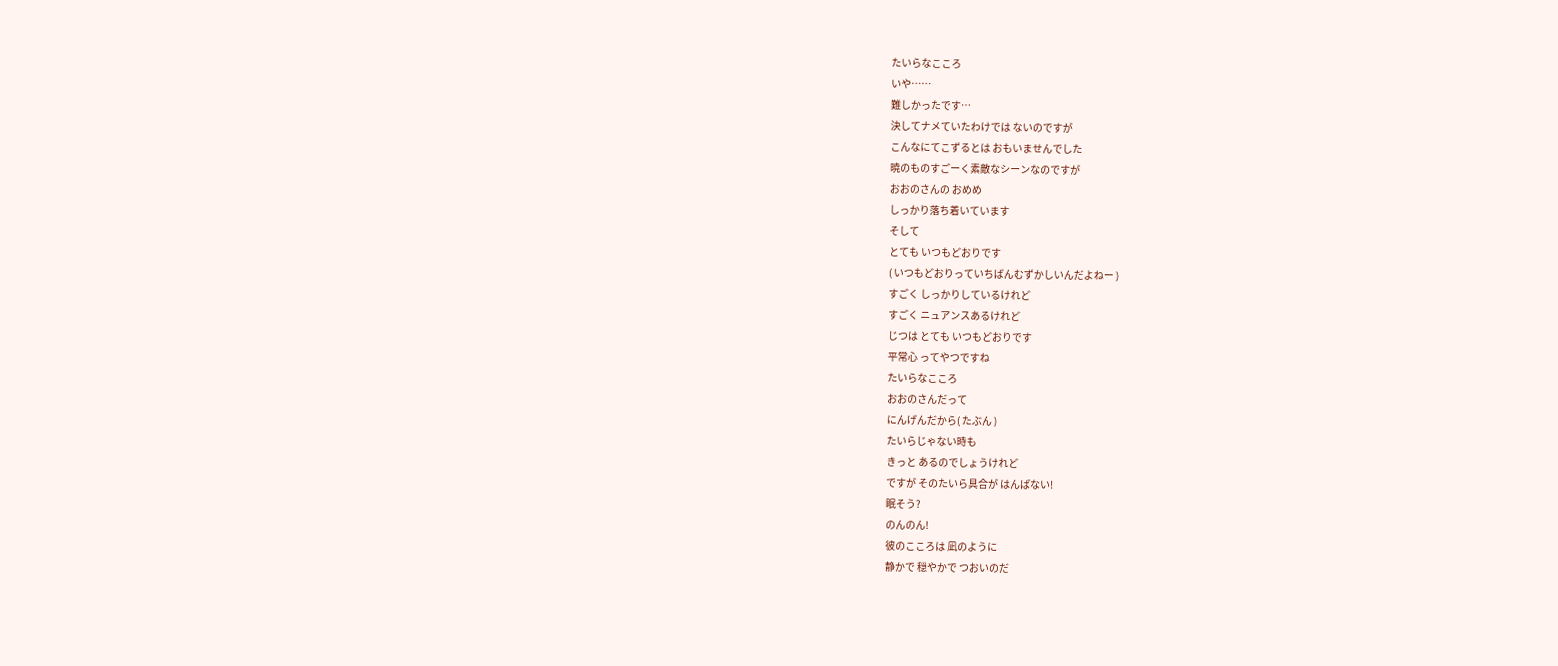たいらなこころ
いや……
難しかったです…
決してナメていたわけでは ないのですが
こんなにてこずるとは おもいませんでした
暁のものすごーく素敵なシーンなのですが
おおのさんの おめめ
しっかり落ち着いています
そして
とても いつもどおりです
( いつもどおりっていちばんむずかしいんだよねー )
すごく しっかりしているけれど
すごく ニュアンスあるけれど
じつは とても いつもどおりです
平常心 ってやつですね
たいらなこころ
おおのさんだって
にんげんだから( たぶん )
たいらじゃない時も
きっと あるのでしょうけれど
ですが そのたいら具合が はんぱない!
眠そう?
のんのん!
彼のこころは 凪のように
静かで 穏やかで つおいのだ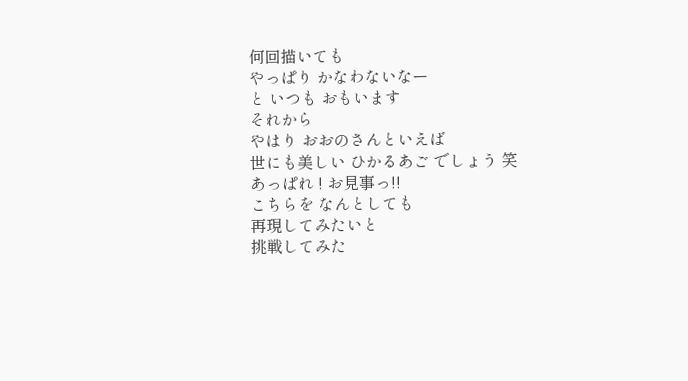何回描いても
やっぱり かなわないなー
と いつも おもいます
それから
やはり おおのさんといえば
世にも美しい ひかるあご でしょう 笑
あっぱれ ! お見事っ!!
こちらを なんとしても
再現してみたいと
挑戦してみた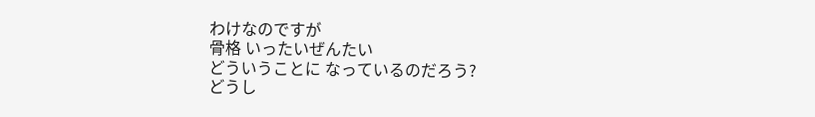わけなのですが
骨格 いったいぜんたい
どういうことに なっているのだろう?
どうし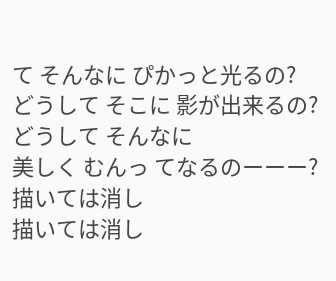て そんなに ぴかっと光るの?
どうして そこに 影が出来るの?
どうして そんなに
美しく むんっ てなるのーーー?
描いては消し
描いては消し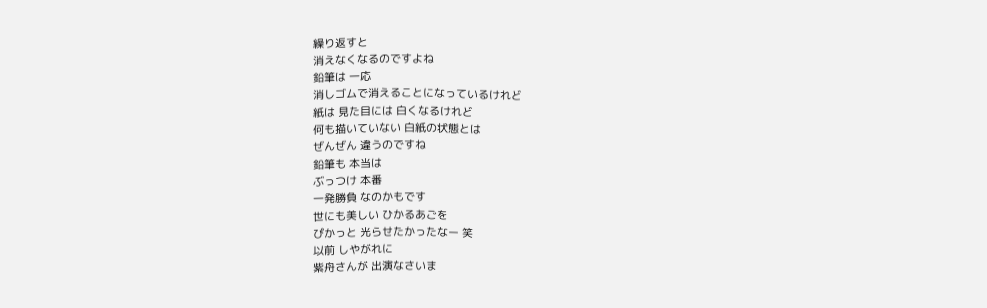繰り返すと
消えなくなるのですよね
鉛筆は 一応
消しゴムで消えることになっているけれど
紙は 見た目には 白くなるけれど
何も描いていない 白紙の状態とは
ぜんぜん 違うのですね
鉛筆も 本当は
ぶっつけ 本番
一発勝負 なのかもです
世にも美しい ひかるあごを
ぴかっと 光らせたかったなー 笑
以前 しやがれに
紫舟さんが 出演なさいま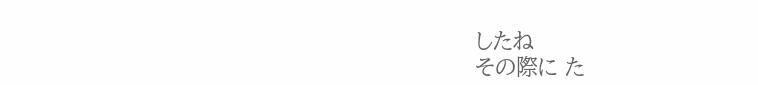したね
その際に た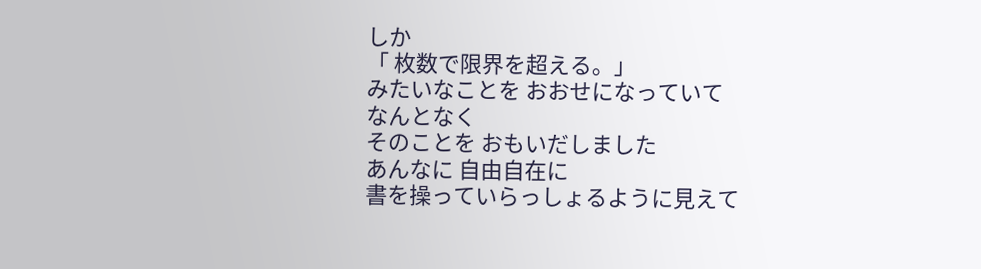しか
「 枚数で限界を超える。」
みたいなことを おおせになっていて
なんとなく
そのことを おもいだしました
あんなに 自由自在に
書を操っていらっしょるように見えて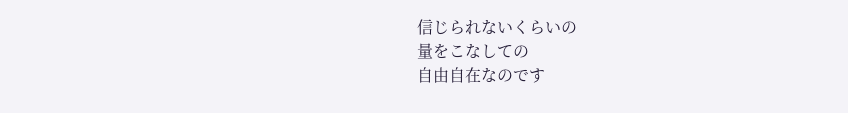信じられないくらいの
量をこなしての
自由自在なのです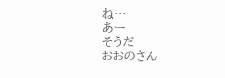ね…
あー
そうだ
おおのさん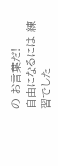の お言葉だ!
自由になるには 練習でした